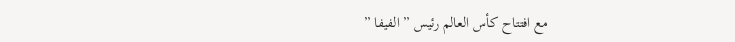مع افتتاح كأس العالم رئيس ” الفيفا ”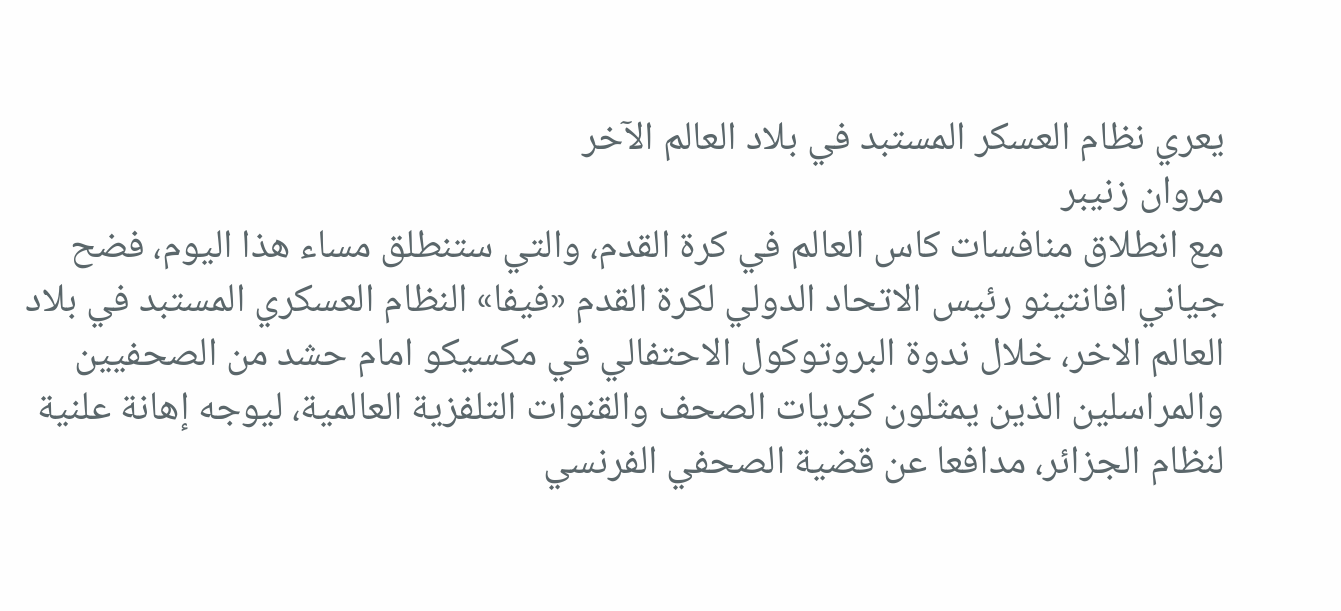يعري نظام العسكر المستبد في بلاد العالم الآخر
مروان زنيبر
مع انطلاق منافسات كاس العالم في كرة القدم، والتي ستنطلق مساء هذا اليوم، فضح جياني افانتينو رئيس الاتحاد الدولي لكرة القدم «فيفا» النظام العسكري المستبد في بلاد العالم الاخر، خلال ندوة البروتوكول الاحتفالي في مكسيكو امام حشد من الصحفيين والمراسلين الذين يمثلون كبريات الصحف والقنوات التلفزية العالمية، ليوجه إهانة علنية لنظام الجزائر، مدافعا عن قضية الصحفي الفرنسي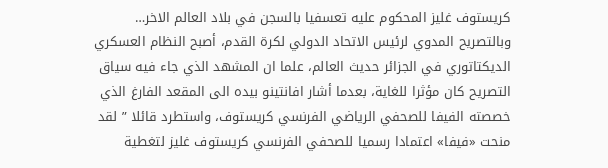كريستوف غليز المحكوم عليه تعسفيا بالسجن في بلاد العالم الاخر…
وبالتصريح المدوي لرئيس الاتحاد الدولي لكرة القدم، أصبح النظام العسكري الديكتاتوري في الجزائر حديث العالم، علما ان المشهد الذي جاء فيه سياق التصريح كان مؤثرا للغاية، بعدما أشار افانتينو بيده الى المقعد الفارغ الذي خصصته الفيفا للصحفي الرياضي الفرنسي كريستوف، واستطرد قائلا ” لقد منحت «فيفا» اعتمادا رسميا للصحفي الفرنسي كريستوف غليز لتغطية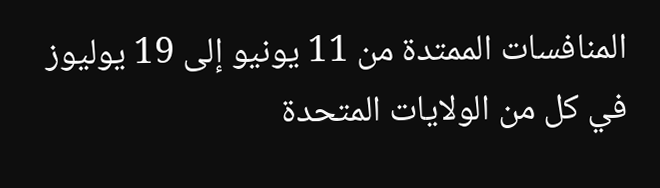المنافسات الممتدة من 11 يونيو إلى 19 يوليوز في كل من الولايات المتحدة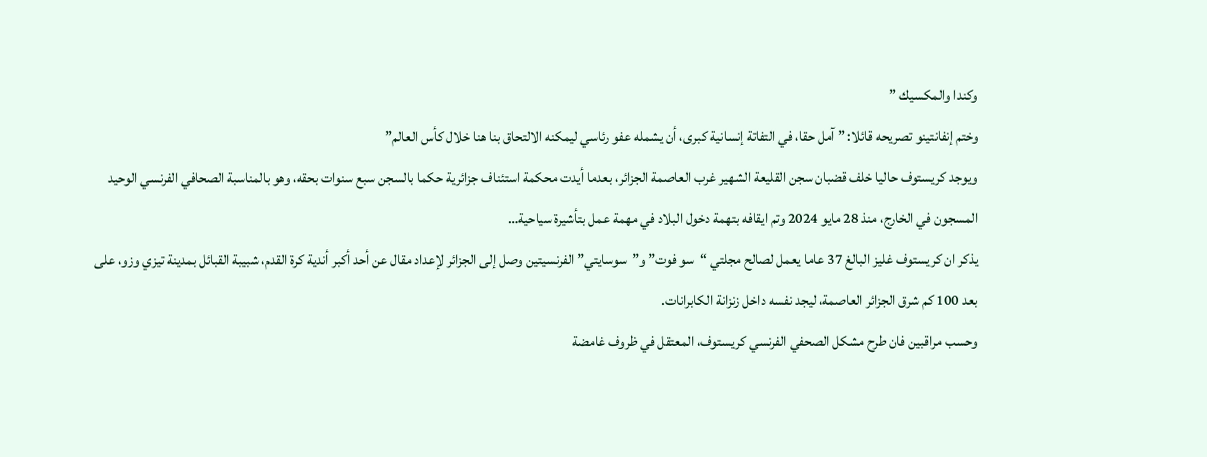وكندا والمكسيك ”
وختم إنفانتينو تصريحه قائلا: ” آمل حقا، في التفاتة إنسانية كبرى، أن يشمله عفو رئاسي ليمكنه الالتحاق بنا هنا خلال كأس العالم”
ويوجد كريستوف حاليا خلف قضبان سجن القليعة الشهير غرب العاصمة الجزائر، بعدما أيدت محكمة استئناف جزائرية حكما بالسجن سبع سنوات بحقه، وهو بالمناسبة الصحافي الفرنسي الوحيد المسجون في الخارج، منذ 28 مايو 2024 وتم ايقافه بتهمة دخول البلاد في مهمة عمل بتأشيرة سياحية…
يذكر ان كريستوف غليز البالغ 37 عاما يعمل لصالح مجلتي “سو فوت” و”سوسايتي” الفرنسيتين وصل إلى الجزائر لإعداد مقال عن أحد أكبر أندية كرة القدم، شبيبة القبائل بمدينة تيزي وزو، على بعد 100 كم شرق الجزائر العاصمة، ليجد نفسه داخل زنزانة الكابرانات.
وحسب مراقبين فان طرح مشكل الصحفي الفرنسي كريستوف، المعتقل في ظروف غامضة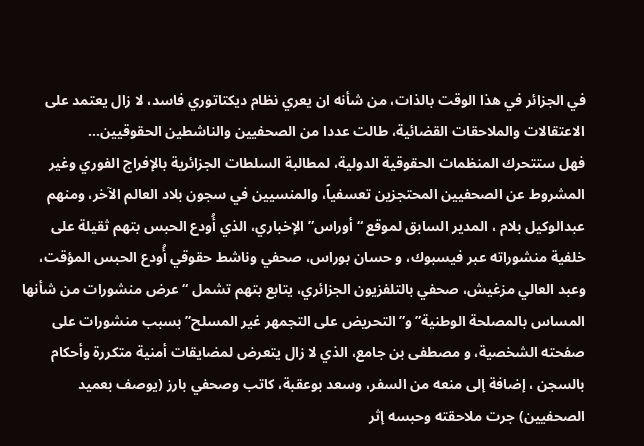في الجزائر في هذا الوقت بالذات، من شأنه ان يعري نظام ديكتاتوري فاسد، لا زال يعتمد على الاعتقالات والملاحقات القضائية، طالت عددا من الصحفيين والناشطين الحقوقيين…
فهل ستتحرك المنظمات الحقوقية الدولية، لمطالبة السلطات الجزائرية بالإفراج الفوري وغير المشروط عن الصحفيين المحتجزين تعسفياً، والمنسيين في سجون بلاد العالم الآخر، ومنهم عبدالوكيل بلام ، المدير السابق لموقع “أوراس” الإخباري، الذي أُودع الحبس بتهم ثقيلة على خلفية منشوراته عبر فيسبوك، و حسان بوراس، صحفي وناشط حقوقي أُودع الحبس المؤقت، وعبد العالي مزغيش، صحفي بالتلفزيون الجزائري، يتابع بتهم تشمل “عرض منشورات من شأنها المساس بالمصلحة الوطنية” و”التحريض على التجمهر غير المسلح” بسبب منشورات على صفحته الشخصية، و مصطفى بن جامع، الذي لا زال يتعرض لمضايقات أمنية متكررة وأحكام بالسجن ، إضافة إلى منعه من السفر، وسعد بوعقبة، كاتب وصحفي بارز (يوصف بعميد الصحفيين) جرت ملاحقته وحبسه إثر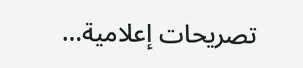تصريحات إعلامية…